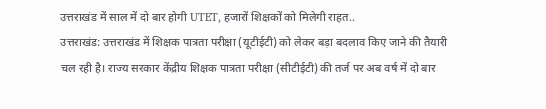उत्तराखंड में साल में दो बार होगी UTET, हजारों शिक्षकों को मिलेगी राहत..
उत्तराखंड: उत्तराखंड में शिक्षक पात्रता परीक्षा (यूटीईटी) को लेकर बड़ा बदलाव किए जाने की तैयारी चल रही है। राज्य सरकार केंद्रीय शिक्षक पात्रता परीक्षा (सीटीईटी) की तर्ज पर अब वर्ष में दो बार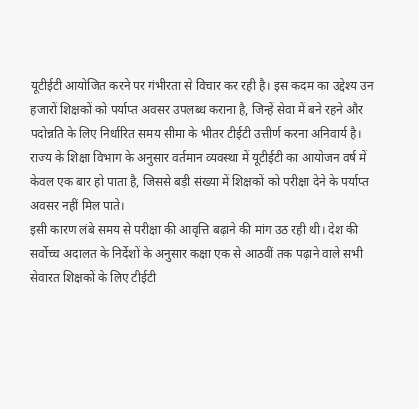यूटीईटी आयोजित करने पर गंभीरता से विचार कर रही है। इस कदम का उद्देश्य उन हजारों शिक्षकों को पर्याप्त अवसर उपलब्ध कराना है, जिन्हें सेवा में बने रहने और पदोन्नति के लिए निर्धारित समय सीमा के भीतर टीईटी उत्तीर्ण करना अनिवार्य है। राज्य के शिक्षा विभाग के अनुसार वर्तमान व्यवस्था में यूटीईटी का आयोजन वर्ष में केवल एक बार हो पाता है, जिससे बड़ी संख्या में शिक्षकों को परीक्षा देने के पर्याप्त अवसर नहीं मिल पाते।
इसी कारण लंबे समय से परीक्षा की आवृत्ति बढ़ाने की मांग उठ रही थी। देश की सर्वोच्च अदालत के निर्देशों के अनुसार कक्षा एक से आठवीं तक पढ़ाने वाले सभी सेवारत शिक्षकों के लिए टीईटी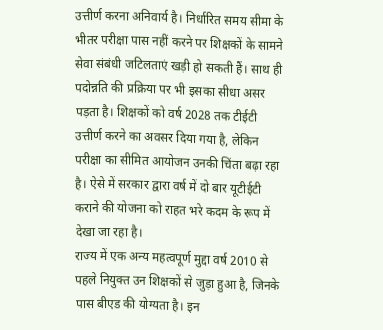उत्तीर्ण करना अनिवार्य है। निर्धारित समय सीमा के भीतर परीक्षा पास नहीं करने पर शिक्षकों के सामने सेवा संबंधी जटिलताएं खड़ी हो सकती हैं। साथ ही पदोन्नति की प्रक्रिया पर भी इसका सीधा असर पड़ता है। शिक्षकों को वर्ष 2028 तक टीईटी उत्तीर्ण करने का अवसर दिया गया है, लेकिन परीक्षा का सीमित आयोजन उनकी चिंता बढ़ा रहा है। ऐसे में सरकार द्वारा वर्ष में दो बार यूटीईटी कराने की योजना को राहत भरे कदम के रूप में देखा जा रहा है।
राज्य में एक अन्य महत्वपूर्ण मुद्दा वर्ष 2010 से पहले नियुक्त उन शिक्षकों से जुड़ा हुआ है, जिनके पास बीएड की योग्यता है। इन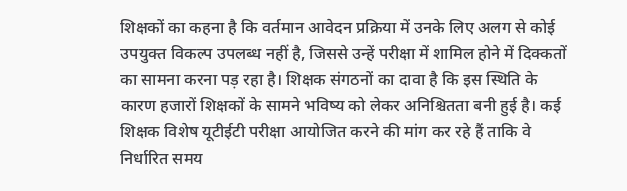शिक्षकों का कहना है कि वर्तमान आवेदन प्रक्रिया में उनके लिए अलग से कोई उपयुक्त विकल्प उपलब्ध नहीं है, जिससे उन्हें परीक्षा में शामिल होने में दिक्कतों का सामना करना पड़ रहा है। शिक्षक संगठनों का दावा है कि इस स्थिति के कारण हजारों शिक्षकों के सामने भविष्य को लेकर अनिश्चितता बनी हुई है। कई शिक्षक विशेष यूटीईटी परीक्षा आयोजित करने की मांग कर रहे हैं ताकि वे निर्धारित समय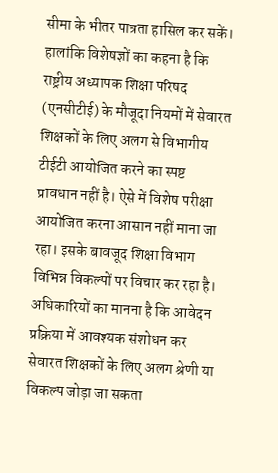सीमा के भीतर पात्रता हासिल कर सकें। हालांकि विशेषज्ञों का कहना है कि राष्ट्रीय अध्यापक शिक्षा परिषद (एनसीटीई) के मौजूदा नियमों में सेवारत शिक्षकों के लिए अलग से विभागीय टीईटी आयोजित करने का स्पष्ट प्रावधान नहीं है। ऐसे में विशेष परीक्षा आयोजित करना आसान नहीं माना जा रहा। इसके बावजूद शिक्षा विभाग विभिन्न विकल्पों पर विचार कर रहा है। अधिकारियों का मानना है कि आवेदन प्रक्रिया में आवश्यक संशोधन कर सेवारत शिक्षकों के लिए अलग श्रेणी या विकल्प जोड़ा जा सकता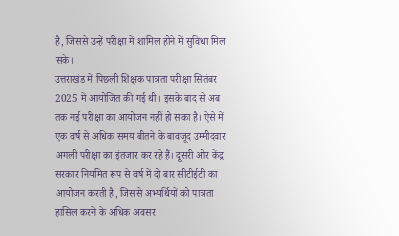है, जिससे उन्हें परीक्षा में शामिल होने में सुविधा मिल सके।
उत्तराखंड में पिछली शिक्षक पात्रता परीक्षा सितंबर 2025 में आयोजित की गई थी। इसके बाद से अब तक नई परीक्षा का आयोजन नहीं हो सका है। ऐसे में एक वर्ष से अधिक समय बीतने के बावजूद उम्मीदवार अगली परीक्षा का इंतजार कर रहे हैं। दूसरी ओर केंद्र सरकार नियमित रूप से वर्ष में दो बार सीटीईटी का आयोजन करती है, जिससे अभ्यर्थियों को पात्रता हासिल करने के अधिक अवसर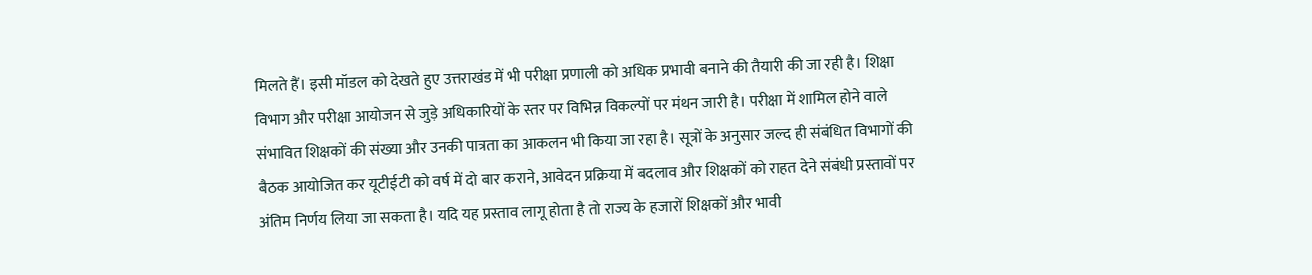मिलते हैं। इसी मॉडल को देखते हुए उत्तराखंड में भी परीक्षा प्रणाली को अधिक प्रभावी बनाने की तैयारी की जा रही है। शिक्षा विभाग और परीक्षा आयोजन से जुड़े अधिकारियों के स्तर पर विभिन्न विकल्पों पर मंथन जारी है। परीक्षा में शामिल होने वाले संभावित शिक्षकों की संख्या और उनकी पात्रता का आकलन भी किया जा रहा है। सूत्रों के अनुसार जल्द ही संबंधित विभागों की बैठक आयोजित कर यूटीईटी को वर्ष में दो बार कराने, आवेदन प्रक्रिया में बदलाव और शिक्षकों को राहत देने संबंधी प्रस्तावों पर अंतिम निर्णय लिया जा सकता है। यदि यह प्रस्ताव लागू होता है तो राज्य के हजारों शिक्षकों और भावी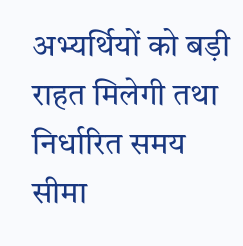अभ्यर्थियों को बड़ी राहत मिलेगी तथा निर्धारित समय सीमा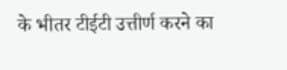के भीतर टीईटी उत्तीर्ण करने का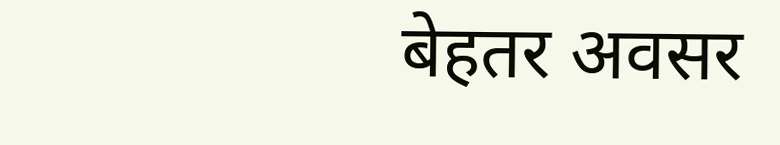बेहतर अवसर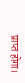प्राप्त होगा।